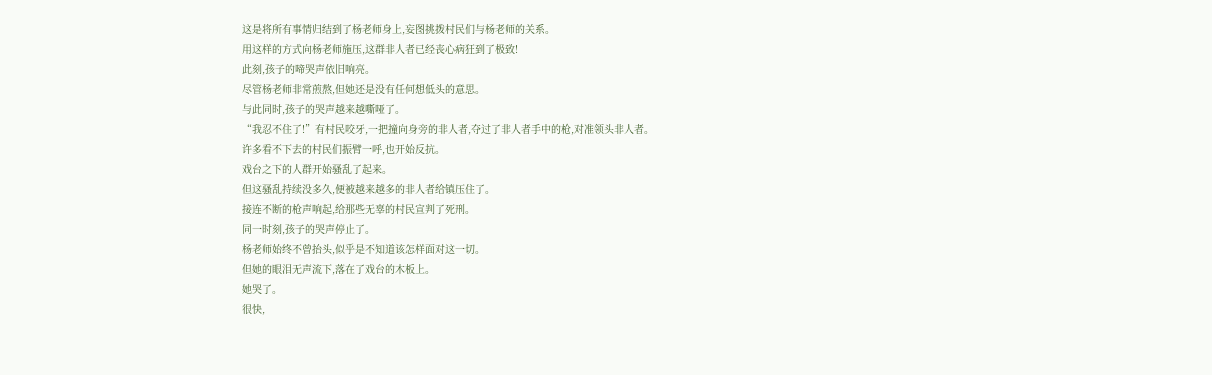这是将所有事情归结到了杨老师身上,妄图挑拨村民们与杨老师的关系。
用这样的方式向杨老师施压,这群非人者已经丧心病狂到了极致!
此刻,孩子的啼哭声依旧响亮。
尽管杨老师非常煎熬,但她还是没有任何想低头的意思。
与此同时,孩子的哭声越来越嘶哑了。
“我忍不住了!”有村民咬牙,一把撞向身旁的非人者,夺过了非人者手中的枪,对准领头非人者。
许多看不下去的村民们振臂一呼,也开始反抗。
戏台之下的人群开始骚乱了起来。
但这骚乱持续没多久,便被越来越多的非人者给镇压住了。
接连不断的枪声响起,给那些无辜的村民宣判了死刑。
同一时刻,孩子的哭声停止了。
杨老师始终不曾抬头,似乎是不知道该怎样面对这一切。
但她的眼泪无声流下,落在了戏台的木板上。
她哭了。
很快,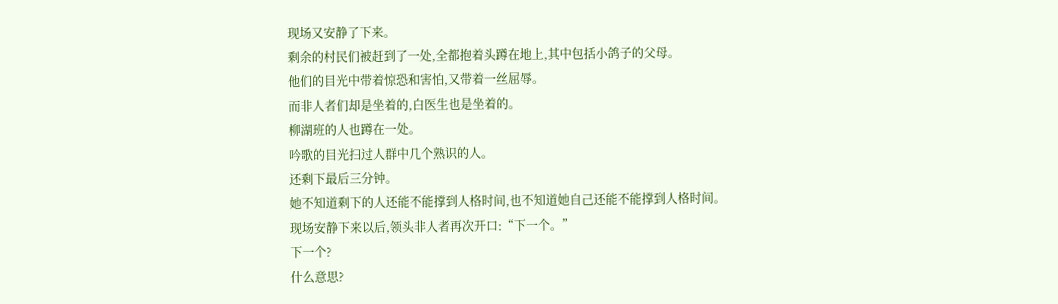现场又安静了下来。
剩余的村民们被赶到了一处,全都抱着头蹲在地上,其中包括小鸽子的父母。
他们的目光中带着惊恐和害怕,又带着一丝屈辱。
而非人者们却是坐着的,白医生也是坐着的。
柳湖班的人也蹲在一处。
吟歌的目光扫过人群中几个熟识的人。
还剩下最后三分钟。
她不知道剩下的人还能不能撑到人格时间,也不知道她自己还能不能撑到人格时间。
现场安静下来以后,领头非人者再次开口:“下一个。”
下一个?
什么意思?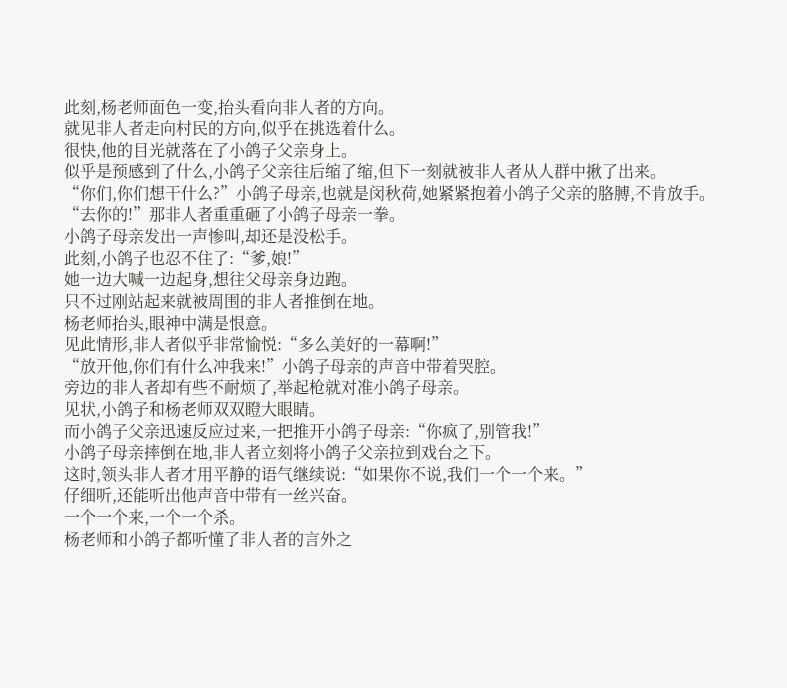此刻,杨老师面色一变,抬头看向非人者的方向。
就见非人者走向村民的方向,似乎在挑选着什么。
很快,他的目光就落在了小鸽子父亲身上。
似乎是预感到了什么,小鸽子父亲往后缩了缩,但下一刻就被非人者从人群中揪了出来。
“你们,你们想干什么?”小鸽子母亲,也就是闵秋荷,她紧紧抱着小鸽子父亲的胳膊,不肯放手。
“去你的!”那非人者重重砸了小鸽子母亲一拳。
小鸽子母亲发出一声惨叫,却还是没松手。
此刻,小鸽子也忍不住了:“爹,娘!”
她一边大喊一边起身,想往父母亲身边跑。
只不过刚站起来就被周围的非人者推倒在地。
杨老师抬头,眼神中满是恨意。
见此情形,非人者似乎非常愉悦:“多么美好的一幕啊!”
“放开他,你们有什么冲我来!”小鸽子母亲的声音中带着哭腔。
旁边的非人者却有些不耐烦了,举起枪就对准小鸽子母亲。
见状,小鸽子和杨老师双双瞪大眼睛。
而小鸽子父亲迅速反应过来,一把推开小鸽子母亲:“你疯了,别管我!”
小鸽子母亲摔倒在地,非人者立刻将小鸽子父亲拉到戏台之下。
这时,领头非人者才用平静的语气继续说:“如果你不说,我们一个一个来。”
仔细听,还能听出他声音中带有一丝兴奋。
一个一个来,一个一个杀。
杨老师和小鸽子都听懂了非人者的言外之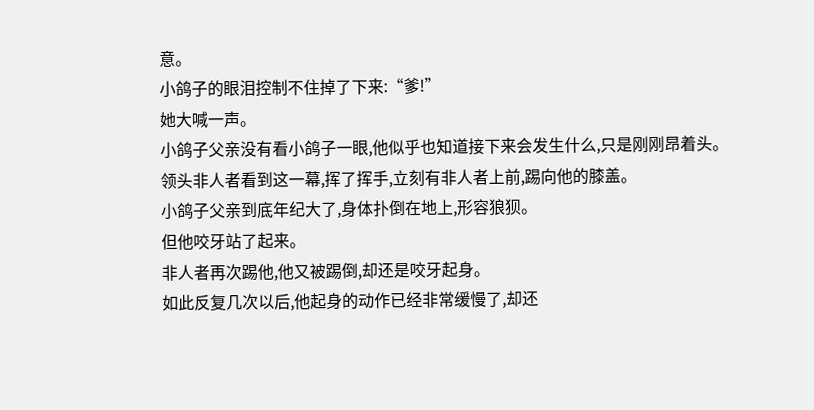意。
小鸽子的眼泪控制不住掉了下来:“爹!”
她大喊一声。
小鸽子父亲没有看小鸽子一眼,他似乎也知道接下来会发生什么,只是刚刚昂着头。
领头非人者看到这一幕,挥了挥手,立刻有非人者上前,踢向他的膝盖。
小鸽子父亲到底年纪大了,身体扑倒在地上,形容狼狈。
但他咬牙站了起来。
非人者再次踢他,他又被踢倒,却还是咬牙起身。
如此反复几次以后,他起身的动作已经非常缓慢了,却还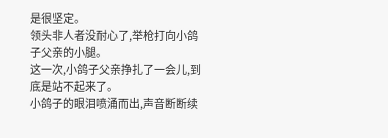是很坚定。
领头非人者没耐心了,举枪打向小鸽子父亲的小腿。
这一次,小鸽子父亲挣扎了一会儿,到底是站不起来了。
小鸽子的眼泪喷涌而出,声音断断续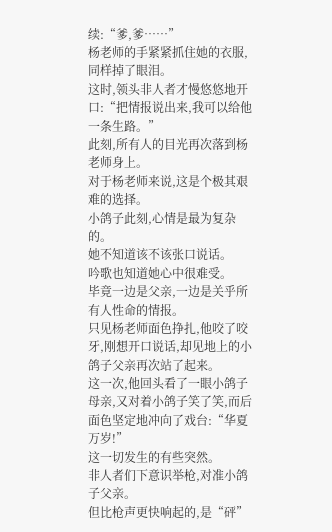续:“爹,爹……”
杨老师的手紧紧抓住她的衣服,同样掉了眼泪。
这时,领头非人者才慢悠悠地开口:“把情报说出来,我可以给他一条生路。”
此刻,所有人的目光再次落到杨老师身上。
对于杨老师来说,这是个极其艰难的选择。
小鸽子此刻,心情是最为复杂的。
她不知道该不该张口说话。
吟歌也知道她心中很难受。
毕竟一边是父亲,一边是关乎所有人性命的情报。
只见杨老师面色挣扎,他咬了咬牙,刚想开口说话,却见地上的小鸽子父亲再次站了起来。
这一次,他回头看了一眼小鸽子母亲,又对着小鸽子笑了笑,而后面色坚定地冲向了戏台:“华夏万岁!”
这一切发生的有些突然。
非人者们下意识举枪,对准小鸽子父亲。
但比枪声更快响起的,是“砰”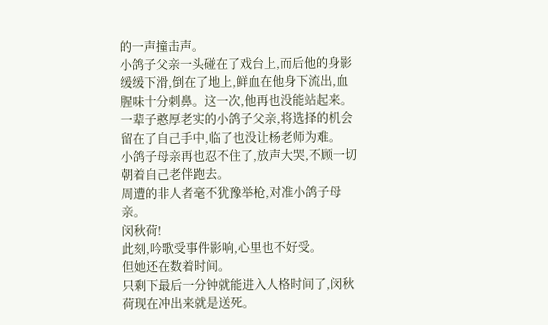的一声撞击声。
小鸽子父亲一头碰在了戏台上,而后他的身影缓缓下滑,倒在了地上,鲜血在他身下流出,血腥味十分刺鼻。这一次,他再也没能站起来。
一辈子憨厚老实的小鸽子父亲,将选择的机会留在了自己手中,临了也没让杨老师为难。
小鸽子母亲再也忍不住了,放声大哭,不顾一切朝着自己老伴跑去。
周遭的非人者毫不犹豫举枪,对准小鸽子母亲。
闵秋荷!
此刻,吟歌受事件影响,心里也不好受。
但她还在数着时间。
只剩下最后一分钟就能进入人格时间了,闵秋荷现在冲出来就是送死。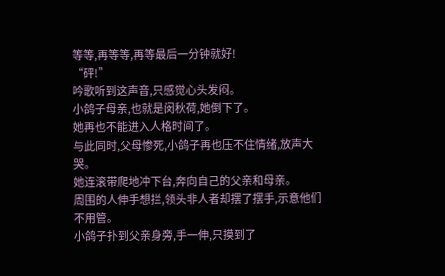等等,再等等,再等最后一分钟就好!
“砰!”
吟歌听到这声音,只感觉心头发闷。
小鸽子母亲,也就是闵秋荷,她倒下了。
她再也不能进入人格时间了。
与此同时,父母惨死,小鸽子再也压不住情绪,放声大哭。
她连滚带爬地冲下台,奔向自己的父亲和母亲。
周围的人伸手想拦,领头非人者却摆了摆手,示意他们不用管。
小鸽子扑到父亲身旁,手一伸,只摸到了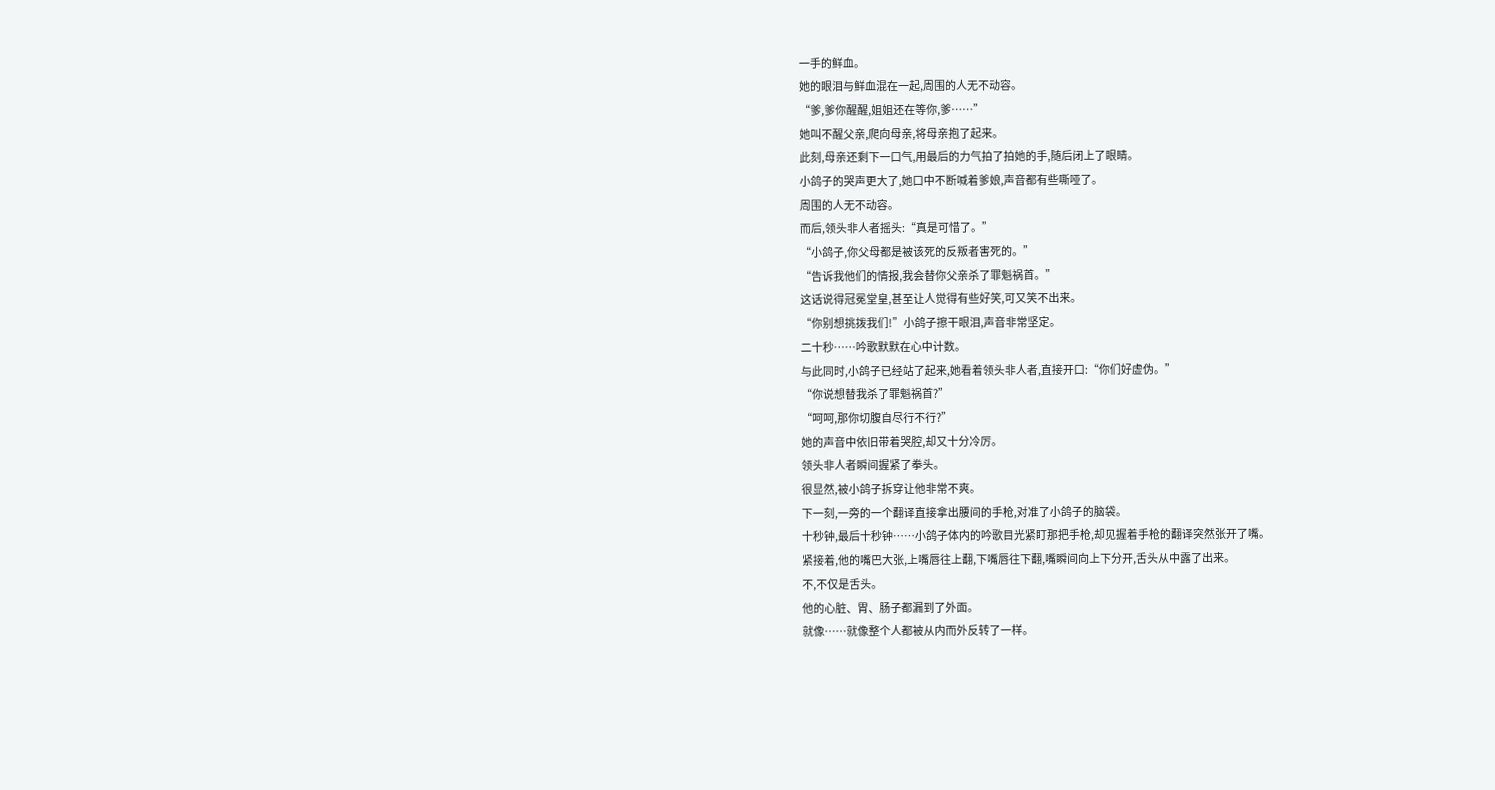一手的鲜血。
她的眼泪与鲜血混在一起,周围的人无不动容。
“爹,爹你醒醒,姐姐还在等你,爹……”
她叫不醒父亲,爬向母亲,将母亲抱了起来。
此刻,母亲还剩下一口气,用最后的力气拍了拍她的手,随后闭上了眼睛。
小鸽子的哭声更大了,她口中不断喊着爹娘,声音都有些嘶哑了。
周围的人无不动容。
而后,领头非人者摇头:“真是可惜了。”
“小鸽子,你父母都是被该死的反叛者害死的。”
“告诉我他们的情报,我会替你父亲杀了罪魁祸首。”
这话说得冠冕堂皇,甚至让人觉得有些好笑,可又笑不出来。
“你别想挑拨我们!”小鸽子擦干眼泪,声音非常坚定。
二十秒……吟歌默默在心中计数。
与此同时,小鸽子已经站了起来,她看着领头非人者,直接开口:“你们好虚伪。”
“你说想替我杀了罪魁祸首?”
“呵呵,那你切腹自尽行不行?”
她的声音中依旧带着哭腔,却又十分冷厉。
领头非人者瞬间握紧了拳头。
很显然,被小鸽子拆穿让他非常不爽。
下一刻,一旁的一个翻译直接拿出腰间的手枪,对准了小鸽子的脑袋。
十秒钟,最后十秒钟……小鸽子体内的吟歌目光紧盯那把手枪,却见握着手枪的翻译突然张开了嘴。
紧接着,他的嘴巴大张,上嘴唇往上翻,下嘴唇往下翻,嘴瞬间向上下分开,舌头从中露了出来。
不,不仅是舌头。
他的心脏、胃、肠子都漏到了外面。
就像……就像整个人都被从内而外反转了一样。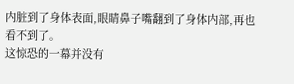内脏到了身体表面,眼睛鼻子嘴翻到了身体内部,再也看不到了。
这惊恐的一幕并没有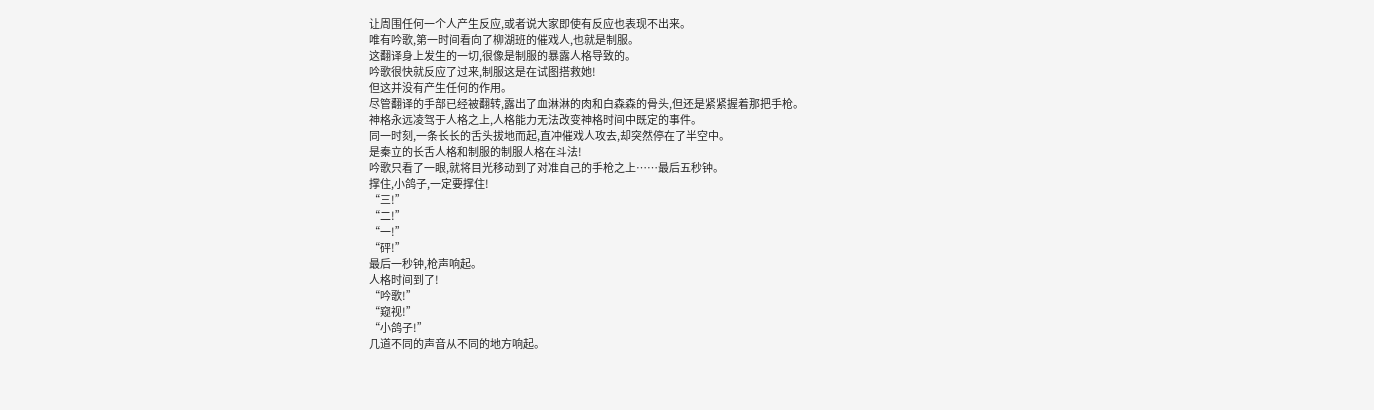让周围任何一个人产生反应,或者说大家即使有反应也表现不出来。
唯有吟歌,第一时间看向了柳湖班的催戏人,也就是制服。
这翻译身上发生的一切,很像是制服的暴露人格导致的。
吟歌很快就反应了过来,制服这是在试图搭救她!
但这并没有产生任何的作用。
尽管翻译的手部已经被翻转,露出了血淋淋的肉和白森森的骨头,但还是紧紧握着那把手枪。
神格永远凌驾于人格之上,人格能力无法改变神格时间中既定的事件。
同一时刻,一条长长的舌头拔地而起,直冲催戏人攻去,却突然停在了半空中。
是秦立的长舌人格和制服的制服人格在斗法!
吟歌只看了一眼,就将目光移动到了对准自己的手枪之上……最后五秒钟。
撑住,小鸽子,一定要撑住!
“三!”
“二!”
“一!”
“砰!”
最后一秒钟,枪声响起。
人格时间到了!
“吟歌!”
“窥视!”
“小鸽子!”
几道不同的声音从不同的地方响起。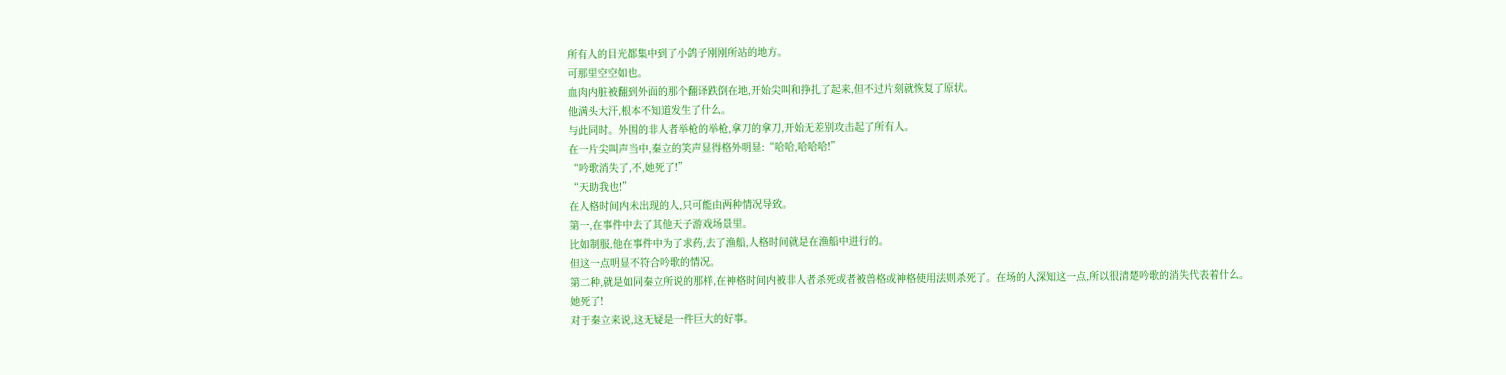所有人的目光都集中到了小鸽子刚刚所站的地方。
可那里空空如也。
血肉内脏被翻到外面的那个翻译跌倒在地,开始尖叫和挣扎了起来,但不过片刻就恢复了原状。
他满头大汗,根本不知道发生了什么。
与此同时。外围的非人者举枪的举枪,拿刀的拿刀,开始无差别攻击起了所有人。
在一片尖叫声当中,秦立的笑声显得格外明显:“哈哈,哈哈哈!”
“吟歌消失了,不,她死了!”
“天助我也!”
在人格时间内未出现的人,只可能由两种情况导致。
第一,在事件中去了其他天子游戏场景里。
比如制服,他在事件中为了求药,去了渔船,人格时间就是在渔船中进行的。
但这一点明显不符合吟歌的情况。
第二种,就是如同秦立所说的那样,在神格时间内被非人者杀死或者被兽格或神格使用法则杀死了。在场的人深知这一点,所以很清楚吟歌的消失代表着什么。
她死了!
对于秦立来说,这无疑是一件巨大的好事。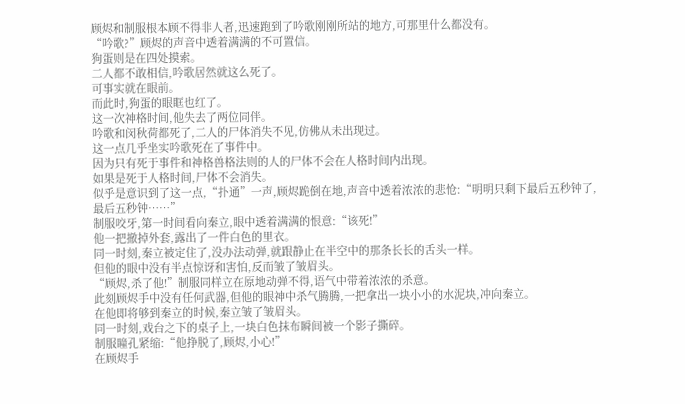顾烬和制服根本顾不得非人者,迅速跑到了吟歌刚刚所站的地方,可那里什么都没有。
“吟歌?”顾烬的声音中透着满满的不可置信。
狗蛋则是在四处摸索。
二人都不敢相信,吟歌居然就这么死了。
可事实就在眼前。
而此时,狗蛋的眼眶也红了。
这一次神格时间,他失去了两位同伴。
吟歌和闵秋荷都死了,二人的尸体消失不见,仿佛从未出现过。
这一点几乎坐实吟歌死在了事件中。
因为只有死于事件和神格兽格法则的人的尸体不会在人格时间内出现。
如果是死于人格时间,尸体不会消失。
似乎是意识到了这一点,“扑通”一声,顾烬跪倒在地,声音中透着浓浓的悲怆:“明明只剩下最后五秒钟了,最后五秒钟……”
制服咬牙,第一时间看向秦立,眼中透着满满的恨意:“该死!”
他一把撤掉外套,露出了一件白色的里衣。
同一时刻,秦立被定住了,没办法动弹,就跟静止在半空中的那条长长的舌头一样。
但他的眼中没有半点惊讶和害怕,反而皱了皱眉头。
“顾烬,杀了他!”制服同样立在原地动弹不得,语气中带着浓浓的杀意。
此刻顾烬手中没有任何武器,但他的眼神中杀气腾腾,一把拿出一块小小的水泥块,冲向秦立。
在他即将够到秦立的时候,秦立皱了皱眉头。
同一时刻,戏台之下的桌子上,一块白色抹布瞬间被一个影子撕碎。
制服瞳孔紧缩:“他挣脱了,顾烬,小心!”
在顾烬手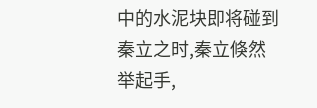中的水泥块即将碰到秦立之时,秦立倏然举起手,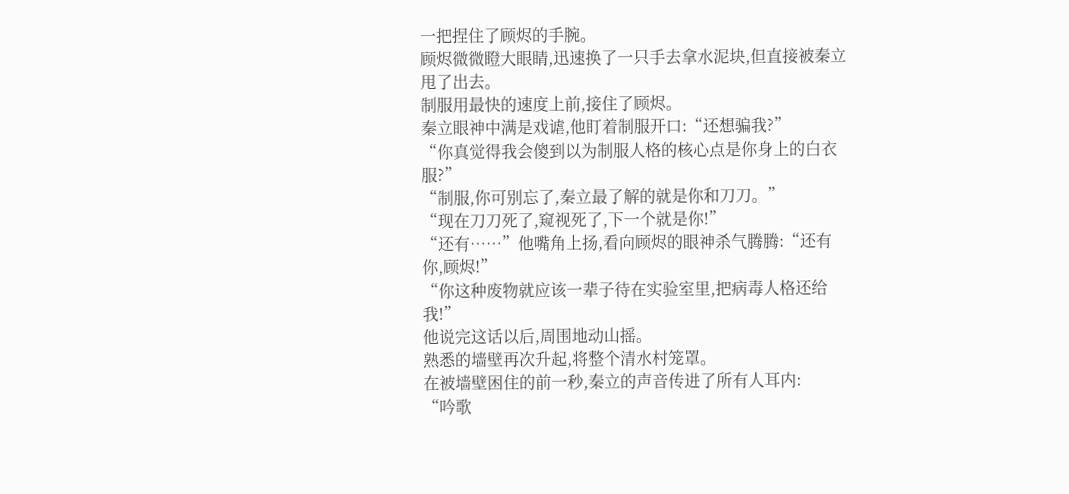一把捏住了顾烬的手腕。
顾烬微微瞪大眼睛,迅速换了一只手去拿水泥块,但直接被秦立甩了出去。
制服用最快的速度上前,接住了顾烬。
秦立眼神中满是戏谑,他盯着制服开口:“还想骗我?”
“你真觉得我会傻到以为制服人格的核心点是你身上的白衣服?”
“制服,你可别忘了,秦立最了解的就是你和刀刀。”
“现在刀刀死了,窥视死了,下一个就是你!”
“还有……”他嘴角上扬,看向顾烬的眼神杀气腾腾:“还有你,顾烬!”
“你这种废物就应该一辈子待在实验室里,把病毒人格还给我!”
他说完这话以后,周围地动山摇。
熟悉的墙壁再次升起,将整个清水村笼罩。
在被墙壁困住的前一秒,秦立的声音传进了所有人耳内:
“吟歌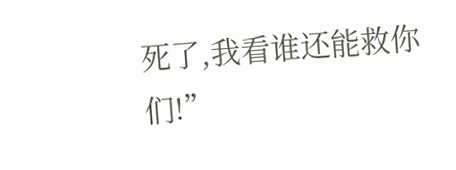死了,我看谁还能救你们!”